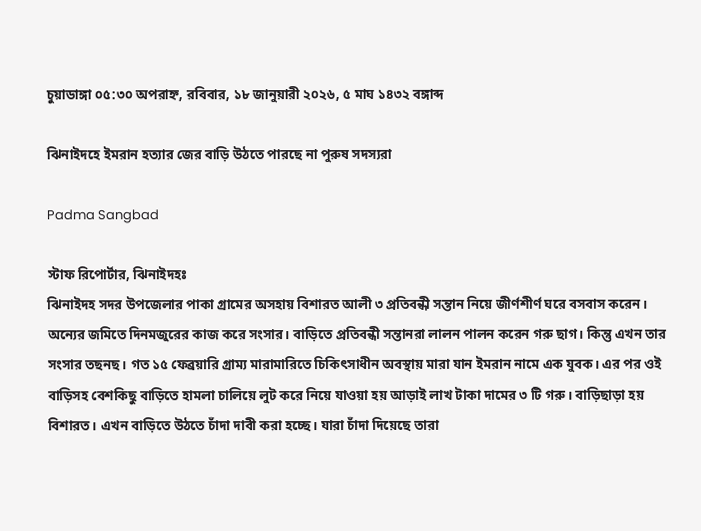চুয়াডাঙ্গা ০৫:৩০ অপরাহ্ন, রবিবার, ১৮ জানুয়ারী ২০২৬, ৫ মাঘ ১৪৩২ বঙ্গাব্দ

ঝিনাইদহে ইমরান হত্যার জের বাড়ি উঠতে পারছে না পুরুষ সদস্যরা

Padma Sangbad

স্টাফ রিপোর্টার, ঝিনাইদহঃ
ঝিনাইদহ সদর উপজেলার পাকা গ্রামের অসহায় বিশারত আলী ৩ প্রতিবন্ধী সন্তান নিয়ে জীর্ণশীর্ণ ঘরে বসবাস করেন। অন্যের জমিতে দিনমজুরের কাজ করে সংসার। বাড়িতে প্রতিবন্ধী সন্তানরা লালন পালন করেন গরু ছাগ। কিন্তু এখন তার সংসার তছনছ। গত ১৫ ফেব্রয়ারি গ্রাম্য মারামারিতে চিকিৎসাধীন অবস্থায় মারা যান ইমরান নামে এক যুবক। এর পর ওই বাড়িসহ বেশকিছু বাড়িতে হামলা চালিয়ে লুট করে নিয়ে যাওয়া হয় আড়াই লাখ টাকা দামের ৩ টি গরু। বাড়িছাড়া হয় বিশারত। এখন বাড়িতে উঠতে চাঁদা দাবী করা হচ্ছে। যারা চাঁদা দিয়েছে তারা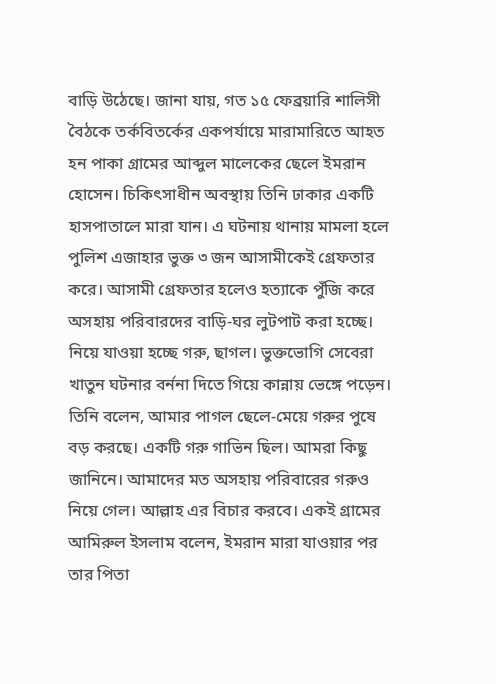বাড়ি উঠেছে। জানা যায়, গত ১৫ ফেব্রয়ারি শালিসী বৈঠকে তর্কবিতর্কের একপর্যায়ে মারামারিতে আহত হন পাকা গ্রামের আব্দুল মালেকের ছেলে ইমরান হোসেন। চিকিৎসাধীন অবস্থায় তিনি ঢাকার একটি হাসপাতালে মারা যান। এ ঘটনায় থানায় মামলা হলে পুলিশ এজাহার ভুক্ত ৩ জন আসামীকেই গ্রেফতার করে। আসামী গ্রেফতার হলেও হত্যাকে পুঁজি করে অসহায় পরিবারদের বাড়ি-ঘর লুটপাট করা হচ্ছে। নিয়ে যাওয়া হচ্ছে গরু, ছাগল। ভুক্তভোগি সেবেরা খাতুন ঘটনার বর্ননা দিতে গিয়ে কান্নায় ভেঙ্গে পড়েন। তিনি বলেন, আমার পাগল ছেলে-মেয়ে গরুর পুষে বড় করছে। একটি গরু গাভিন ছিল। আমরা কিছু জানিনে। আমাদের মত অসহায় পরিবারের গরুও নিয়ে গেল। আল্লাহ এর বিচার করবে। একই গ্রামের আমিরুল ইসলাম বলেন, ইমরান মারা যাওয়ার পর তার পিতা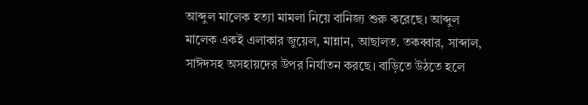আব্দুল মালেক হত্যা মামলা নিয়ে বানিজ্য শুরু করেছে। আব্দুল মালেক একই এলাকার জুয়েল, মান্নান, আছালত. তকব্বার, সাব্দাল, সাঈদসহ অসহায়দের উপর নির্যাতন করছে। বাড়িতে উঠতে হলে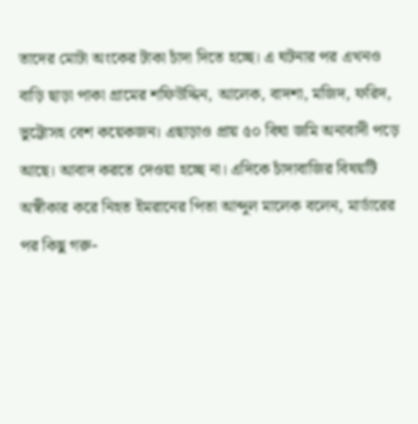তাদের মোটা অংকের টাকা চাঁদা দিতে হচ্ছে। এ ঘটনার পর এখনও বাড়ি ছাড়া পাকা গ্রামের শফিউদ্দিন, আলেক, বাদশা, মজিদ, ফরিদ, ভুট্টোসহ বেশ কয়েকজন। এছাড়াও প্রায় ৫০ বিঘা জমি অনাবাদী পড়ে আছে। আবাদ করতে দেওয়া হচ্ছে না। এদিকে চাঁদাবাজির বিষয়টি অস্বীকার করে নিহত ইমরানের পিতা আব্দুল মালেক বলেন, মার্ডারের পর কিছু গরু-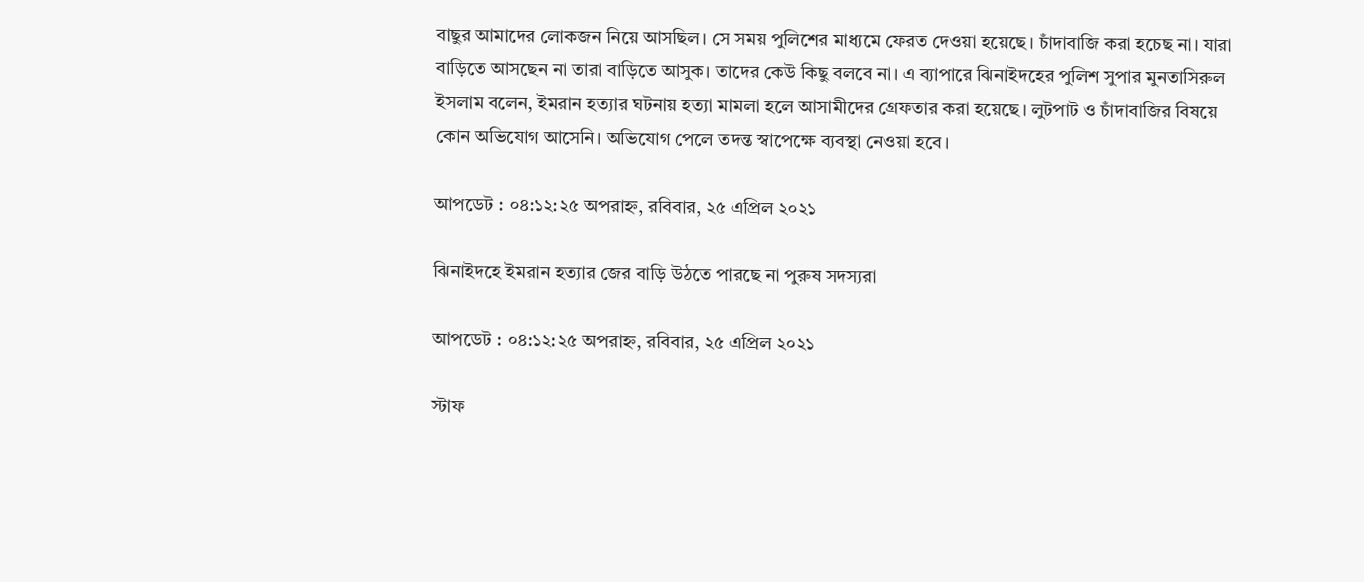বাছুর আমাদের লোকজন নিয়ে আসছিল। সে সময় পুলিশের মাধ্যমে ফেরত দেওয়া হয়েছে। চাঁদাবাজি করা হচেছ না। যারা বাড়িতে আসছেন না তারা বাড়িতে আসুক। তাদের কেউ কিছু বলবে না। এ ব্যাপারে ঝিনাইদহের পুলিশ সুপার মুনতাসিরুল ইসলাম বলেন, ইমরান হত্যার ঘটনায় হত্যা মামলা হলে আসামীদের গ্রেফতার করা হয়েছে। লুটপাট ও চাঁদাবাজির বিষয়ে কোন অভিযোগ আসেনি। অভিযোগ পেলে তদন্ত স্বাপেক্ষে ব্যবস্থা নেওয়া হবে।

আপডেট : ০৪:১২:২৫ অপরাহ্ন, রবিবার, ২৫ এপ্রিল ২০২১

ঝিনাইদহে ইমরান হত্যার জের বাড়ি উঠতে পারছে না পুরুষ সদস্যরা

আপডেট : ০৪:১২:২৫ অপরাহ্ন, রবিবার, ২৫ এপ্রিল ২০২১

স্টাফ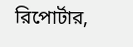রিপোর্টার,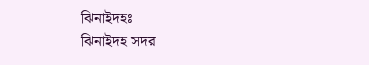ঝিনাইদহঃ
ঝিনাইদহ সদর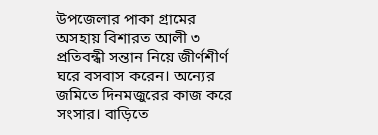উপজেলার পাকা গ্রামের অসহায় বিশারত আলী ৩ প্রতিবন্ধী সন্তান নিয়ে জীর্ণশীর্ণ ঘরে বসবাস করেন। অন্যের জমিতে দিনমজুরের কাজ করে সংসার। বাড়িতে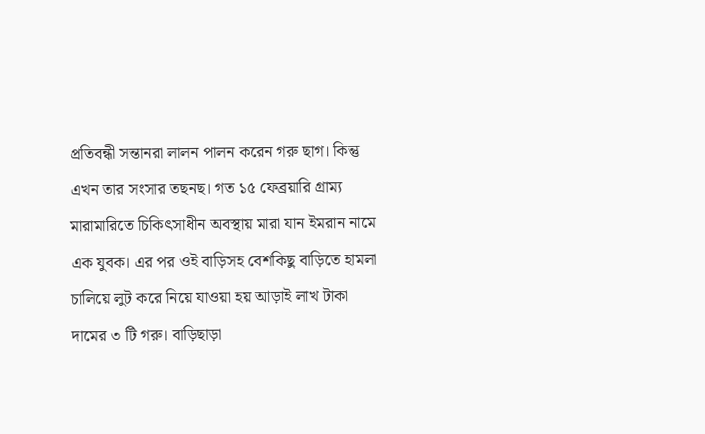প্রতিবন্ধী সন্তানরা লালন পালন করেন গরু ছাগ। কিন্তু এখন তার সংসার তছনছ। গত ১৫ ফেব্রয়ারি গ্রাম্য মারামারিতে চিকিৎসাধীন অবস্থায় মারা যান ইমরান নামে এক যুবক। এর পর ওই বাড়িসহ বেশকিছু বাড়িতে হামলা চালিয়ে লুট করে নিয়ে যাওয়া হয় আড়াই লাখ টাকা দামের ৩ টি গরু। বাড়িছাড়া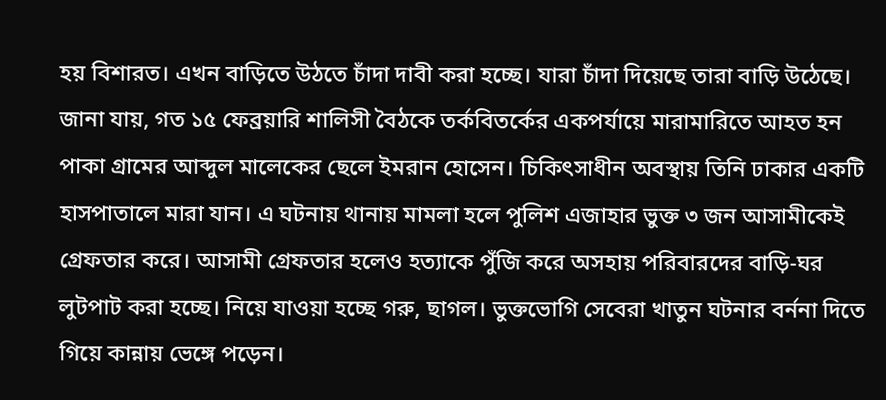হয় বিশারত। এখন বাড়িতে উঠতে চাঁদা দাবী করা হচ্ছে। যারা চাঁদা দিয়েছে তারা বাড়ি উঠেছে। জানা যায়, গত ১৫ ফেব্রয়ারি শালিসী বৈঠকে তর্কবিতর্কের একপর্যায়ে মারামারিতে আহত হন পাকা গ্রামের আব্দুল মালেকের ছেলে ইমরান হোসেন। চিকিৎসাধীন অবস্থায় তিনি ঢাকার একটি হাসপাতালে মারা যান। এ ঘটনায় থানায় মামলা হলে পুলিশ এজাহার ভুক্ত ৩ জন আসামীকেই গ্রেফতার করে। আসামী গ্রেফতার হলেও হত্যাকে পুঁজি করে অসহায় পরিবারদের বাড়ি-ঘর লুটপাট করা হচ্ছে। নিয়ে যাওয়া হচ্ছে গরু, ছাগল। ভুক্তভোগি সেবেরা খাতুন ঘটনার বর্ননা দিতে গিয়ে কান্নায় ভেঙ্গে পড়েন।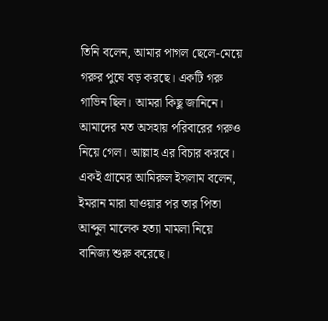তিনি বলেন, আমার পাগল ছেলে-মেয়ে গরুর পুষে বড় করছে। একটি গরু গাভিন ছিল। আমরা কিছু জানিনে। আমাদের মত অসহায় পরিবারের গরুও নিয়ে গেল। আল্লাহ এর বিচার করবে। একই গ্রামের আমিরুল ইসলাম বলেন, ইমরান মারা যাওয়ার পর তার পিতা আব্দুল মালেক হত্যা মামলা নিয়ে বানিজ্য শুরু করেছে।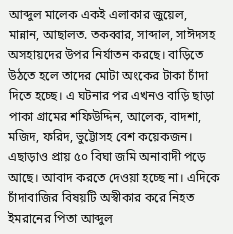আব্দুল মালেক একই এলাকার জুয়েল, মান্নান, আছালত. তকব্বার, সাব্দাল, সাঈদসহ অসহায়দের উপর নির্যাতন করছে। বাড়িতে উঠতে হলে তাদের মোটা অংকের টাকা চাঁদা দিতে হচ্ছে। এ ঘটনার পর এখনও বাড়ি ছাড়া পাকা গ্রামের শফিউদ্দিন, আলেক, বাদশা, মজিদ, ফরিদ, ভুট্টোসহ বেশ কয়েকজন। এছাড়াও প্রায় ৫০ বিঘা জমি অনাবাদী পড়ে আছে। আবাদ করতে দেওয়া হচ্ছে না। এদিকে চাঁদাবাজির বিষয়টি অস্বীকার করে নিহত ইমরানের পিতা আব্দুল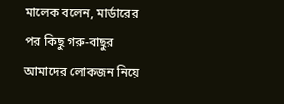মালেক বলেন, মার্ডারের পর কিছু গরু-বাছুর আমাদের লোকজন নিয়ে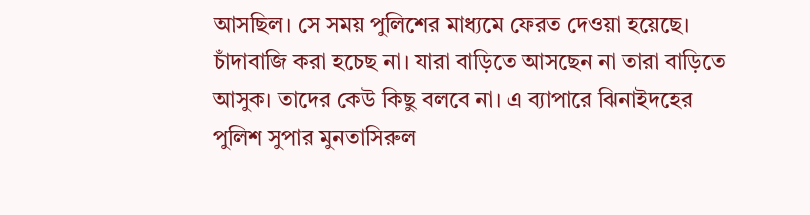আসছিল। সে সময় পুলিশের মাধ্যমে ফেরত দেওয়া হয়েছে। চাঁদাবাজি করা হচেছ না। যারা বাড়িতে আসছেন না তারা বাড়িতে আসুক। তাদের কেউ কিছু বলবে না। এ ব্যাপারে ঝিনাইদহের পুলিশ সুপার মুনতাসিরুল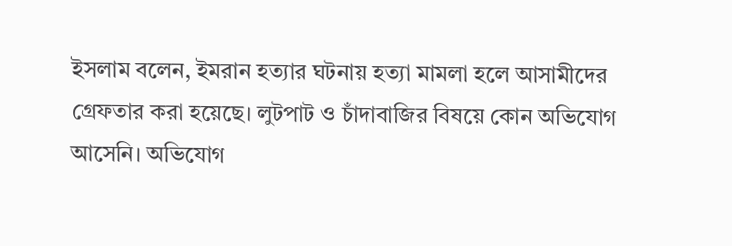ইসলাম বলেন, ইমরান হত্যার ঘটনায় হত্যা মামলা হলে আসামীদের গ্রেফতার করা হয়েছে। লুটপাট ও চাঁদাবাজির বিষয়ে কোন অভিযোগ আসেনি। অভিযোগ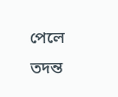পেলে তদন্ত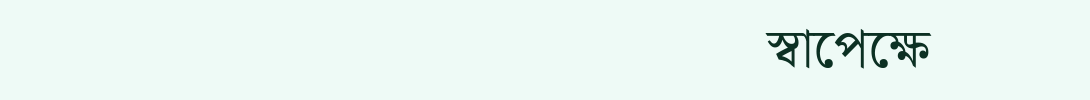স্বাপেক্ষে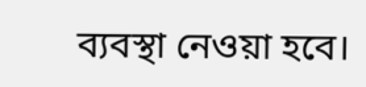ব্যবস্থা নেওয়া হবে।